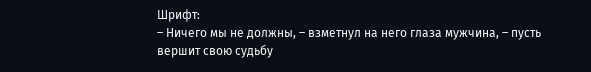Шрифт:
– Ничего мы не должны, – взметнул на него глаза мужчина, – пусть вершит свою судьбу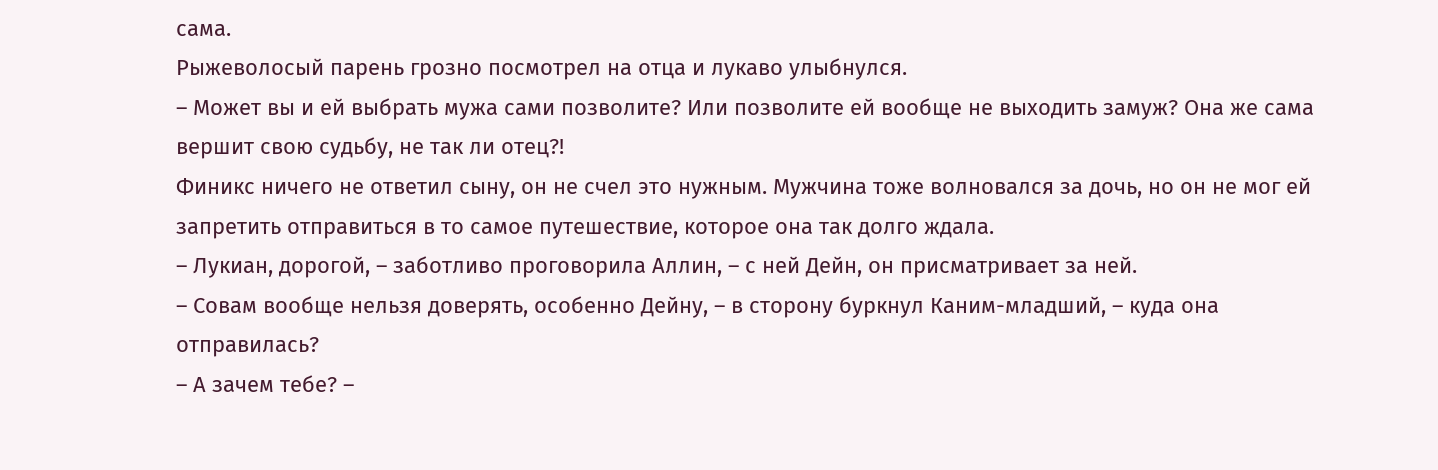сама.
Рыжеволосый парень грозно посмотрел на отца и лукаво улыбнулся.
– Может вы и ей выбрать мужа сами позволите? Или позволите ей вообще не выходить замуж? Она же сама вершит свою судьбу, не так ли отец?!
Финикс ничего не ответил сыну, он не счел это нужным. Мужчина тоже волновался за дочь, но он не мог ей запретить отправиться в то самое путешествие, которое она так долго ждала.
– Лукиан, дорогой, – заботливо проговорила Аллин, – с ней Дейн, он присматривает за ней.
– Совам вообще нельзя доверять, особенно Дейну, – в сторону буркнул Каним-младший, – куда она отправилась?
– А зачем тебе? –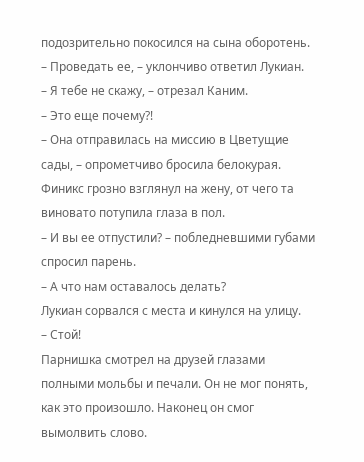подозрительно покосился на сына оборотень.
– Проведать ее, – уклончиво ответил Лукиан.
– Я тебе не скажу, – отрезал Каним.
– Это еще почему?!
– Она отправилась на миссию в Цветущие сады, – опрометчиво бросила белокурая.
Финикс грозно взглянул на жену, от чего та виновато потупила глаза в пол.
– И вы ее отпустили? – побледневшими губами спросил парень.
– А что нам оставалось делать?
Лукиан сорвался с места и кинулся на улицу.
– Стой!
Парнишка смотрел на друзей глазами полными мольбы и печали. Он не мог понять, как это произошло. Наконец он смог вымолвить слово.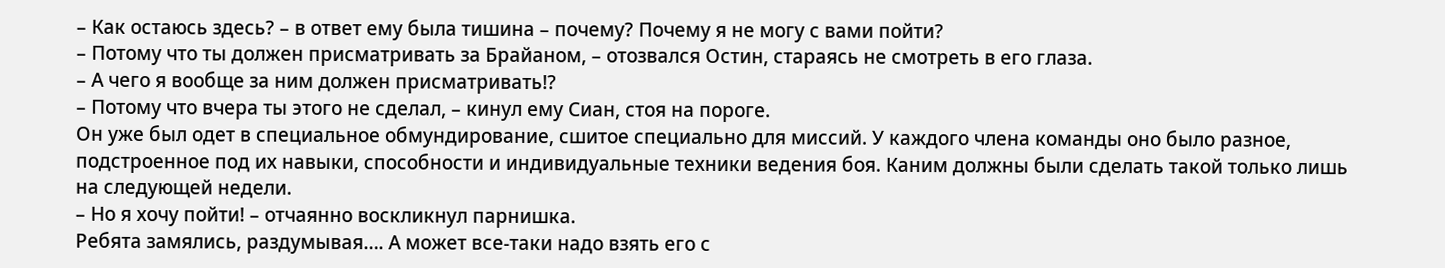– Как остаюсь здесь? – в ответ ему была тишина – почему? Почему я не могу с вами пойти?
– Потому что ты должен присматривать за Брайаном, – отозвался Остин, стараясь не смотреть в его глаза.
– А чего я вообще за ним должен присматривать!?
– Потому что вчера ты этого не сделал, – кинул ему Сиан, стоя на пороге.
Он уже был одет в специальное обмундирование, сшитое специально для миссий. У каждого члена команды оно было разное, подстроенное под их навыки, способности и индивидуальные техники ведения боя. Каним должны были сделать такой только лишь на следующей недели.
– Но я хочу пойти! – отчаянно воскликнул парнишка.
Ребята замялись, раздумывая…. А может все-таки надо взять его с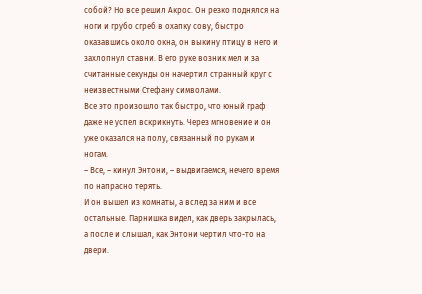собой? Но все решил Акрос. Он резко поднялся на ноги и грубо сгреб в охапку сову, быстро оказавшись около окна, он выкину птицу в него и захлопнул ставни. В его руке возник мел и за считанные секунды он начертил странный круг с неизвестными Стефану символами.
Все это произошло так быстро, что юный граф даже не успел вскрикнуть. Через мгновение и он уже оказался на полу, связанный по рукам и ногам.
– Все, – кинул Энтони, – выдвигаемся, нечего время по напрасно терять.
И он вышел из комнаты, а вслед за ним и все остальные. Парнишка видел, как дверь закрылась, а после и слышал, как Энтони чертил что-то на двери.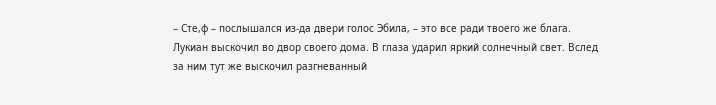– Сте,ф – послышался из-да двери голос Эбила, – это все ради твоего же блага.
Лукиан выскочил во двор своего дома. В глаза ударил яркий солнечный свет. Вслед за ним тут же выскочил разгневанный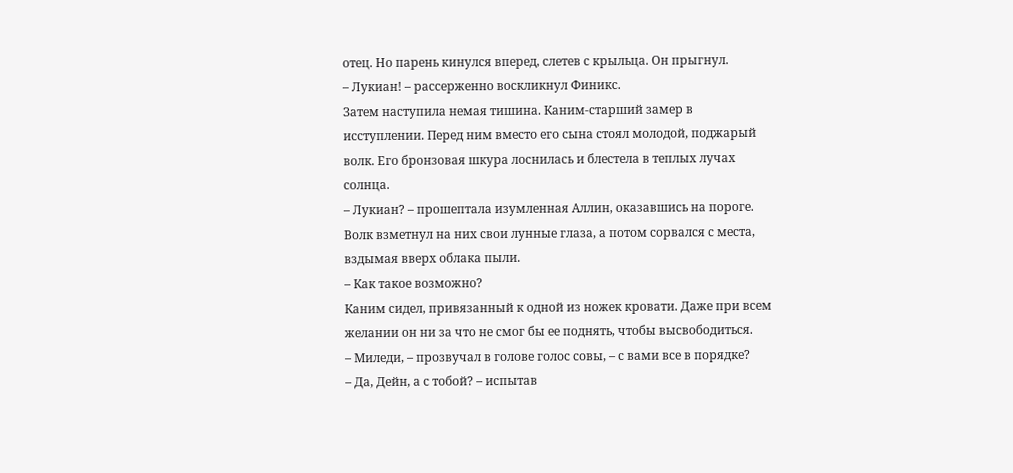отец. Но парень кинулся вперед, слетев с крыльца. Он прыгнул.
– Лукиан! – рассерженно воскликнул Финикс.
Затем наступила немая тишина. Каним-старший замер в исступлении. Перед ним вместо его сына стоял молодой, поджарый волк. Его бронзовая шкура лоснилась и блестела в теплых лучах солнца.
– Лукиан? – прошептала изумленная Аллин, оказавшись на пороге.
Волк взметнул на них свои лунные глаза, а потом сорвался с места, вздымая вверх облака пыли.
– Как такое возможно?
Каним сидел, привязанный к одной из ножек кровати. Даже при всем желании он ни за что не смог бы ее поднять, чтобы высвободиться.
– Миледи, – прозвучал в голове голос совы, – с вами все в порядке?
– Да, Дейн, а с тобой? – испытав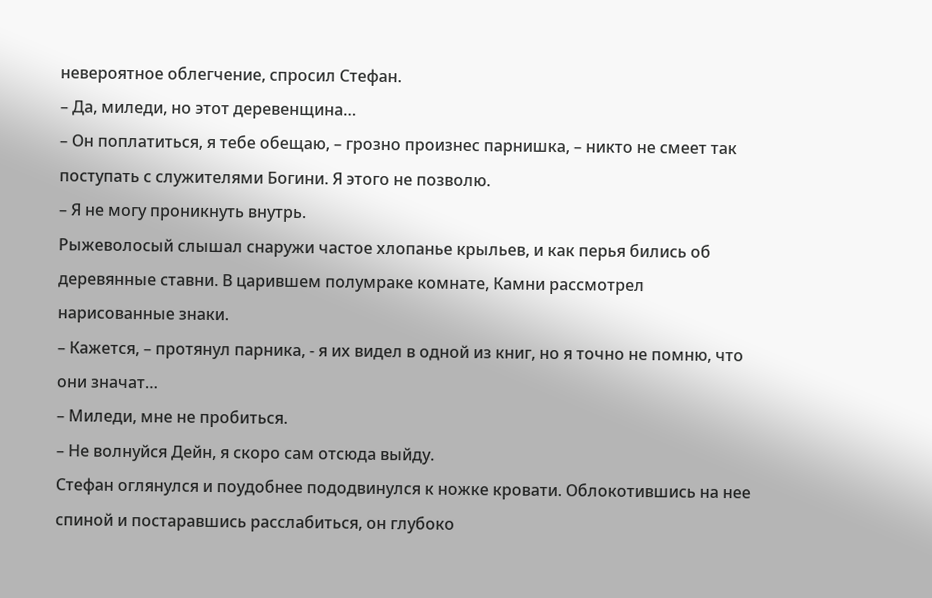невероятное облегчение, спросил Стефан.
– Да, миледи, но этот деревенщина…
– Он поплатиться, я тебе обещаю, – грозно произнес парнишка, – никто не смеет так поступать с служителями Богини. Я этого не позволю.
– Я не могу проникнуть внутрь.
Рыжеволосый слышал снаружи частое хлопанье крыльев, и как перья бились об деревянные ставни. В царившем полумраке комнате, Камни рассмотрел нарисованные знаки.
– Кажется, – протянул парника, - я их видел в одной из книг, но я точно не помню, что они значат…
– Миледи, мне не пробиться.
– Не волнуйся Дейн, я скоро сам отсюда выйду.
Стефан оглянулся и поудобнее пододвинулся к ножке кровати. Облокотившись на нее спиной и постаравшись расслабиться, он глубоко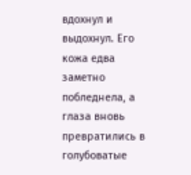вдохнул и выдохнул. Его кожа едва заметно побледнела, а глаза вновь превратились в голубоватые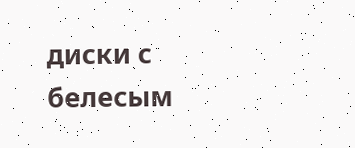диски с белесым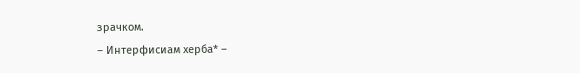зрачком.
– Интерфисиам херба* –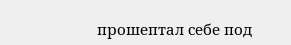прошептал себе под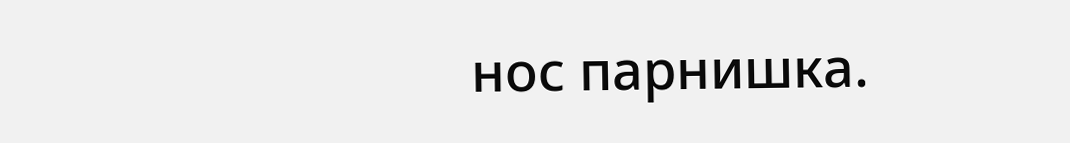нос парнишка.